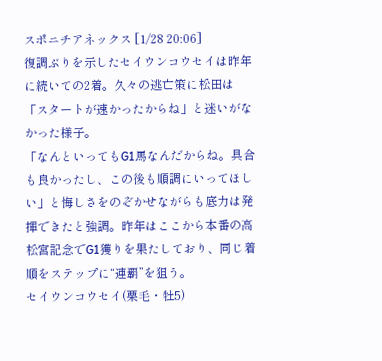スポニチアネックス [1/28 20:06]
復調ぶりを示したセイウンコウセイは昨年に続いての2着。久々の逃亡策に松田は「スタートが速かったからね」と迷いがなかった様子。
「なんといってもG1馬なんだからね。具合も良かったし、この後も順調にいってほしい」と悔しさをのぞかせながらも底力は発揮できたと強調。昨年はここから本番の高松宮記念でG1獲りを果たしており、同じ着順をステップに“連覇”を狙う。
セイウンコウセイ(栗毛・牡5)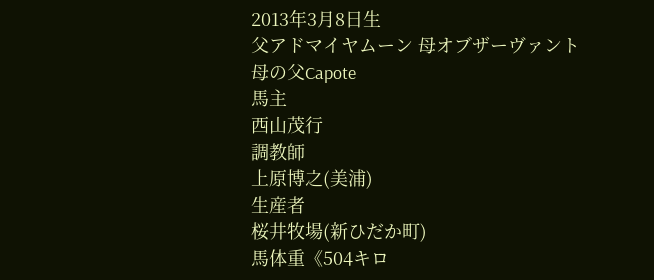2013年3月8日生
父アドマイヤムーン 母オブザーヴァント
母の父Capote
馬主
西山茂行
調教師
上原博之(美浦)
生産者
桜井牧場(新ひだか町)
馬体重《504キロ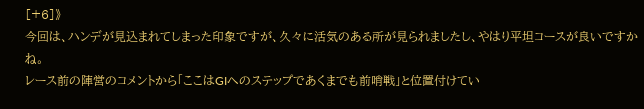[+6]》
今回は、ハンデが見込まれてしまった印象ですが、久々に活気のある所が見られましたし、やはり平坦コースが良いですかね。
レース前の陣営のコメントから「ここはGIへのステップであくまでも前哨戦」と位置付けてい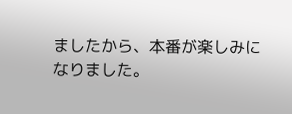ましたから、本番が楽しみになりました。